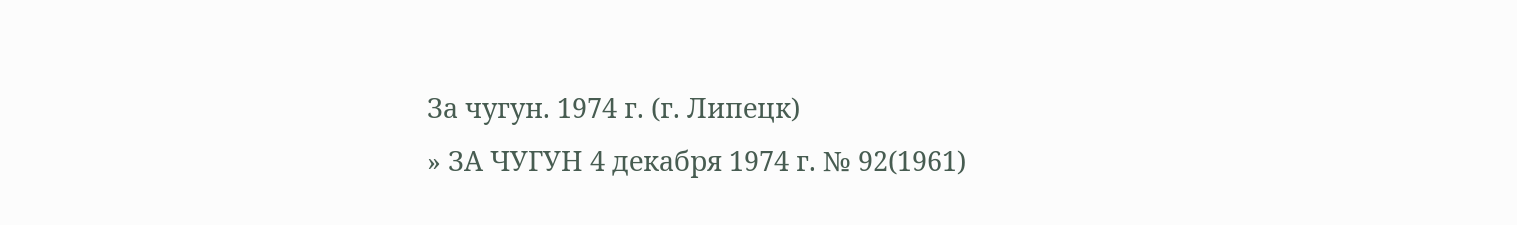За чугун. 1974 г. (г. Липецк)
» ЗА ЧУГУН 4 декабря 1974 г. № 92(1961)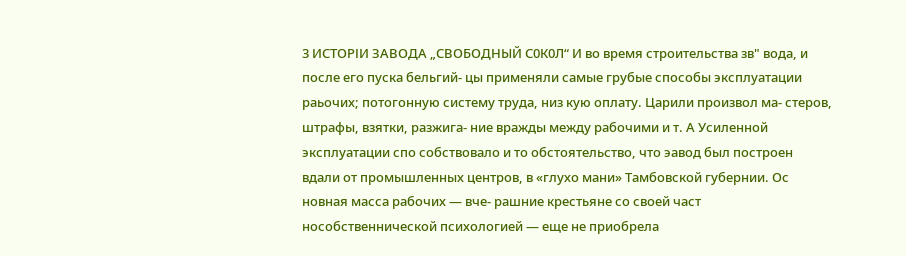3 ИСТОРІИ ЗАВОДА „СВОБОДНЫЙ С0К0Л“ И во время строительства зв" вода, и после его пуска бельгий- цы применяли самые грубые способы эксплуатации раьочих; потогонную систему труда, низ кую оплату. Царили произвол ма- стеров, штрафы, взятки, разжига- ние вражды между рабочими и т. А Усиленной эксплуатации спо собствовало и то обстоятельство, что эавод был построен вдали от промышленных центров, в «глухо мани» Тамбовской губернии. Ос новная масса рабочих — вче- рашние крестьяне со своей част нособственнической психологией — еще не приобрела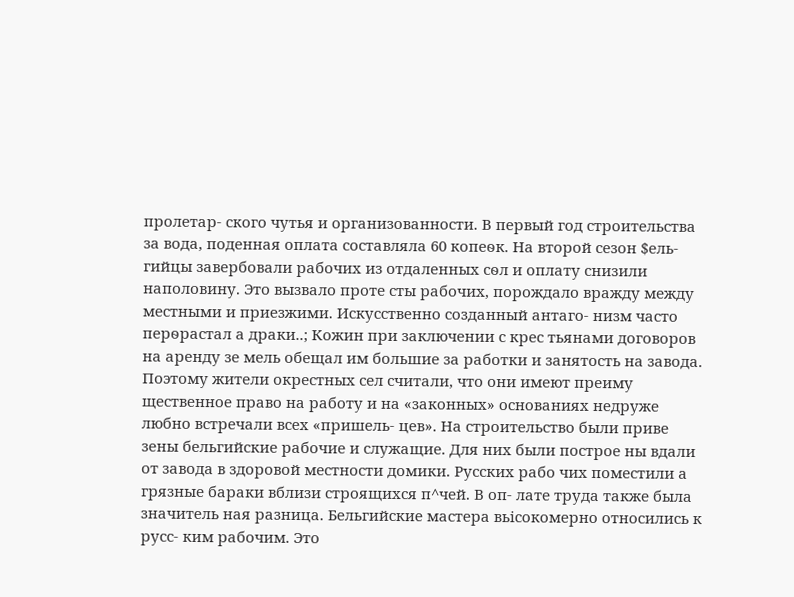пролетар- ского чутья и организованности. В первый год строительства за вода, поденная оплата составляла 60 копеѳк. На второй сезон $ель- гийцы завербовали рабочих из отдаленных сѳл и оплату снизили наполовину. Это вызвало проте сты рабочих, порождало вражду между местными и приезжими. Искусственно созданный антаго- низм часто перѳрастал а драки..; Кожин при заключении с крес тьянами договоров на аренду зе мель обещал им большие за работки и занятость на завода. Поэтому жители окрестных сел считали, что они имеют преиму щественное право на работу и на «законных» основаниях недруже любно встречали всех «пришель- цев». На строительство были приве зены бельгийские рабочие и служащие. Для них были построе ны вдали от завода в здоровой местности домики. Русских рабо чих поместили а грязные бараки вблизи строящихся п^чей. В оп- лате труда также была значитель ная разница. Бельгийские мастера вьісокомерно относились к русс- ким рабочим. Это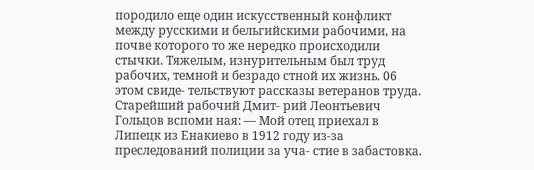породило еще один искусственный конфликт между русскими и бельгийскими рабочими, на почве которого то же нередко происходили стычки. Тяжелым, изнурительным был труд рабочих, темной и безрадо стной их жизнь. 06 этом свиде- тельствуют рассказы ветеранов труда. Старейший рабочий Дмит- рий Леонтьевич Гольцов вспоми ная: — Мой отец приехал в Липецк из Енакиево в 1912 году из-за преследований полиции за уча- стие в забастовка.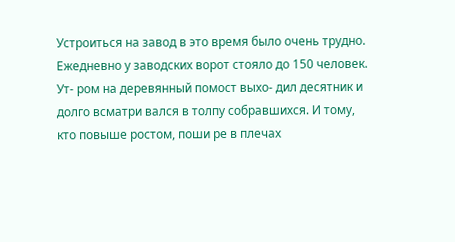Устроиться на завод в это время было очень трудно. Ежедневно у заводских ворот стояло до 150 человек. Ут- ром на деревянный помост выхо- дил десятник и долго всматри вался в толпу собравшихся. И тому, кто повыше ростом, поши ре в плечах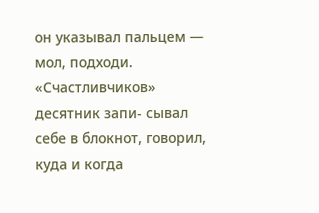он указывал пальцем — мол, подходи. «Счастливчиков» десятник запи- сывал себе в блокнот, говорил, куда и когда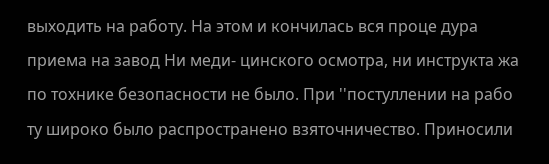выходить на работу. На этом и кончилась вся проце дура приема на завод Ни меди- цинского осмотра, ни инструкта жа по тохнике безопасности не было. При ''постуллении на рабо ту широко было распространено взяточничество. Приносили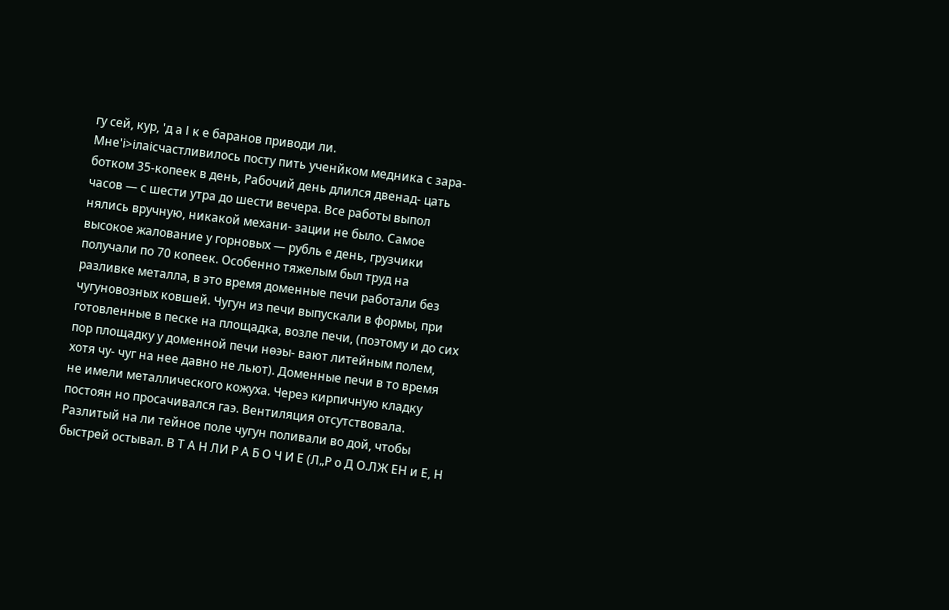гу сей, кур, 'д а І к е баранов приводи ли. Мне'і>ілаісчастливилось посту пить ученйком медника с зара- ботком 35-копеек в день, Рабочий день длился двенад- цать часов — с шести утра до шести вечера. Все работы выпол нялись вручную, никакой механи- зации не было. Самое высокое жалование у горновых — рубль е день, грузчики получали по 70 копеек. Особенно тяжелым был труд на разливке металла, в это время доменные печи работали без чугуновозных ковшей. Чугун из печи выпускали в формы, при готовленные в песке на площадка, возле печи, (поэтому и до сих пор площадку у доменной печи нѳэы- вают литейным полем, хотя чу- чуг на нее давно не льют). Доменные печи в то время не имели металлического кожуха. Череэ кирпичную кладку постоян но просачивался гаэ. Вентиляция отсутствовала. Разлитый на ли тейное поле чугун поливали во дой, чтобы быстрей остывал. В Т А Н ЛИ Р А Б О Ч И Е (Л„Р о Д О.ЛЖ ЕН и Е, Н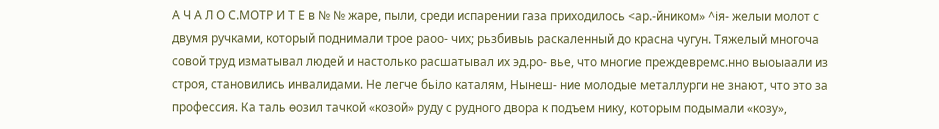А Ч А Л О С.МОТР И Т Е в № № жаре, пыли, среди испарении газа приходилось <ар.-йником» ^ія- желыи молот с двумя ручками, который поднимали трое раоо- чих; рьзбивыь раскаленный до красна чугун. Тяжелый многоча совой труд изматывал людей и настолько расшатывал их эд.ро- вье, что многие преждевремс.нно выоыаали из строя, становились инвалидами. Не легче бьіло каталям, Нынеш- ние молодые металлурги не знают, что это за профессия. Ка таль ѳозил тачкой «козой» руду с рудного двора к подъем нику, которым подымали «козу»,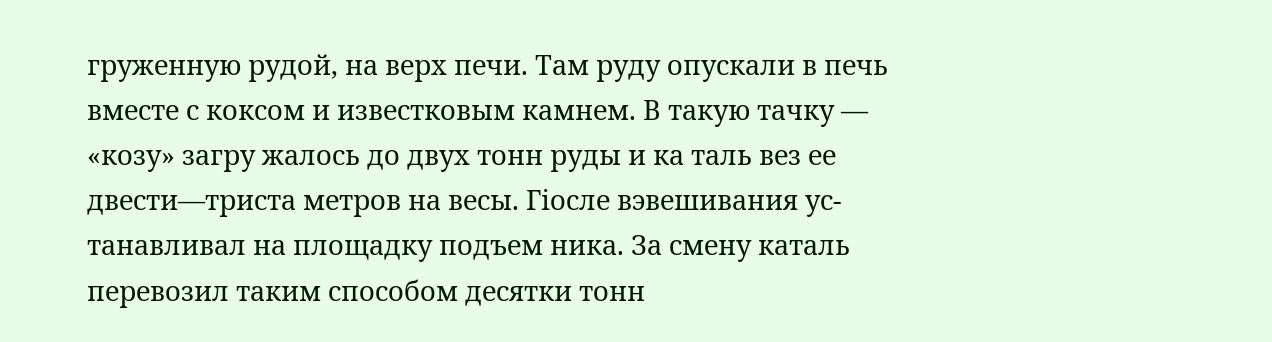груженную рудой, на верх печи. Там руду опускали в печь вместе с коксом и известковым камнем. В такую тачку — «козу» загру жалось до двух тонн руды и ка таль вез ее двести—триста метров на весы. Гіосле вэвешивания ус- танавливал на площадку подъем ника. За смену каталь перевозил таким способом десятки тонн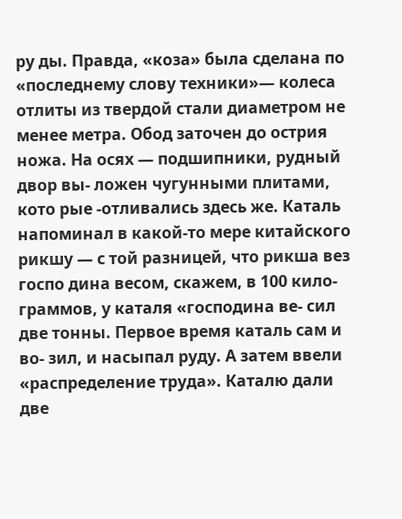ру ды. Правда, «коза» была сделана по «последнему слову техники»— колеса отлиты из твердой стали диаметром не менее метра. Обод заточен до острия ножа. На осях — подшипники, рудный двор вы- ложен чугунными плитами, кото рые -отливались здесь же. Каталь напоминал в какой-то мере китайского рикшу — с той разницей, что рикша вез госпо дина весом, скажем, в 100 кило- граммов, у каталя «господина ве- сил две тонны. Первое время каталь сам и во- зил, и насыпал руду. А затем ввели «распределение труда». Каталю дали две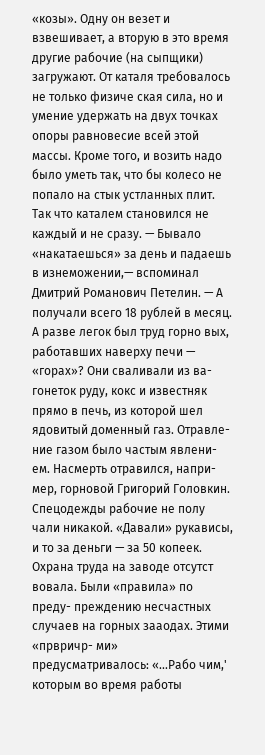«козы». Одну он везет и взвешивает, а вторую в это время другие рабочие (на сыпщики) загружают. От каталя требовалось не только физиче ская сила, но и умение удержать на двух точках опоры равновесие всей этой массы. Кроме того, и возить надо было уметь так, что бы колесо не попало на стык устланных плит. Так что каталем становился не каждый и не сразу. — Бывало «накатаешься» за день и падаешь в изнеможении,— вспоминал Дмитрий Романович Петелин. — А получали всего 18 рублей в месяц. А разве легок был труд горно вых, работавших наверху печи — «горах»? Они сваливали из ва- гонеток руду, кокс и известняк прямо в печь, из которой шел ядовитый доменный газ. Отравле- ние газом было частым явлени- ем. Насмерть отравился, напри- мер, горновой Григорий Головкин. Спецодежды рабочие не полу чали никакой. «Давали» рукависы, и то за деньги — за 50 копеек. Охрана труда на заводе отсутст вовала. Были «правила» по преду- преждению несчастных случаев на горных зааодах. Этими «првричр- ми» предусматривалось: «...Рабо чим,' которым во время работы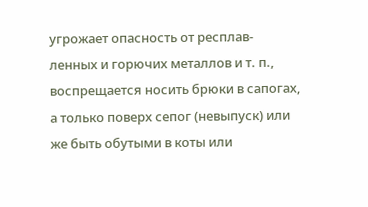угрожает опасность от респлав- ленных и горючих металлов и т. п., воспрещается носить брюки в сапогах, а только поверх сепог (невыпуск) или же быть обутыми в коты или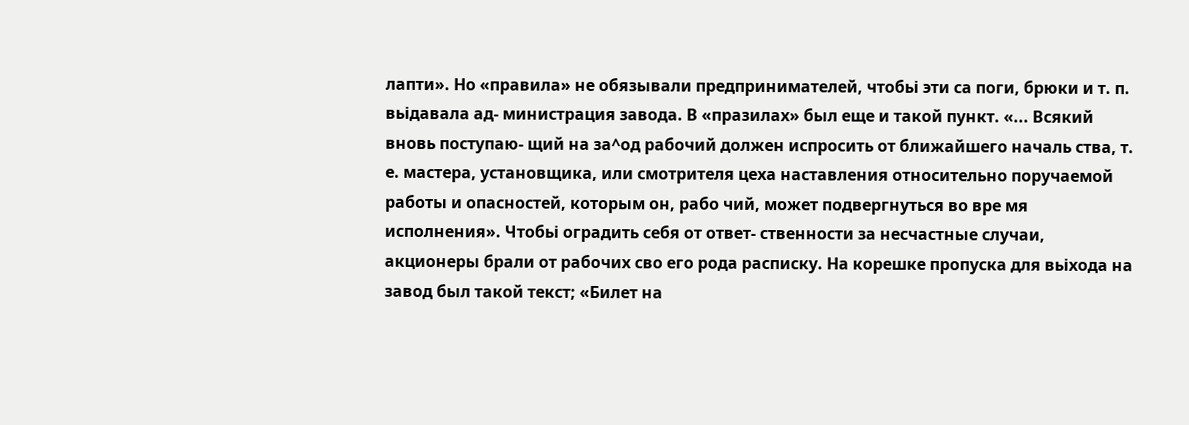лапти». Но «правила» не обязывали предпринимателей, чтобьі эти са поги, брюки и т. п. вьідавала ад- министрация завода. В «празилах» был еще и такой пункт. «... Всякий вновь поступаю- щий на за^од рабочий должен испросить от ближайшего началь ства, т. е. мастера, установщика, или смотрителя цеха наставления относительно поручаемой работы и опасностей, которым он, рабо чий, может подвергнуться во вре мя исполнения». Чтобьі оградить себя от ответ- ственности за несчастные случаи, акционеры брали от рабочих сво его рода расписку. На корешке пропуска для вьіхода на завод был такой текст; «Билет на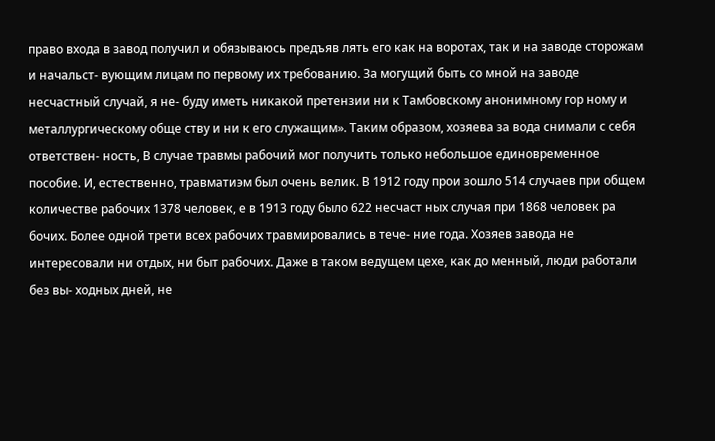право входа в завод получил и обязываюсь предъяв лять его как на воротах, так и на заводе сторожам и начальст- вующим лицам по первому их требованию. За могущий быть со мной на заводе несчастный случай, я не- буду иметь никакой претензии ни к Тамбовскому анонимному гор ному и металлургическому обще ству и ни к его служащим». Таким образом, хозяева за вода снимали с себя ответствен- ность, В случае травмы рабочий мог получить только небольшое единовременное пособие. И, естественно, травматиэм был очень велик. В 1912 году прои зошло 514 случаев при общем количестве рабочих 1378 человек, е в 1913 году было 622 несчаст ных случая при 1868 человек ра бочих. Более одной трети всех рабочих травмировались в тече- ние года. Хозяев завода не интересовали ни отдых, ни быт рабочих. Даже в таком ведущем цехе, как до менный, люди работали без вы- ходных дней, не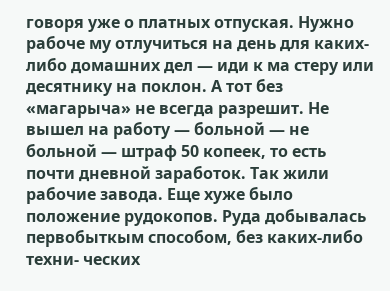говоря уже о платных отпуская. Нужно рабоче му отлучиться на день для каких- либо домашних дел — иди к ма стеру или десятнику на поклон. А тот без «магарыча» не всегда разрешит. Не вышел на работу — больной — не больной — штраф 50 копеек, то есть почти дневной заработок. Так жили рабочие завода. Еще хуже было положение рудокопов. Руда добывалась первобыткым способом, без каких-либо техни- ческих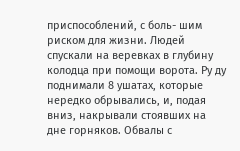приспособлений, с боль- шим риском для жизни. Людей спускали на веревках в глубину колодца при помощи ворота. Ру ду поднимали 8 ушатах, которые нередко обрывались, и, подая вниз, накрывали стоявших на дне горняков. Обвалы с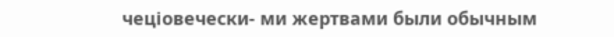чеціовечески- ми жертвами были обычным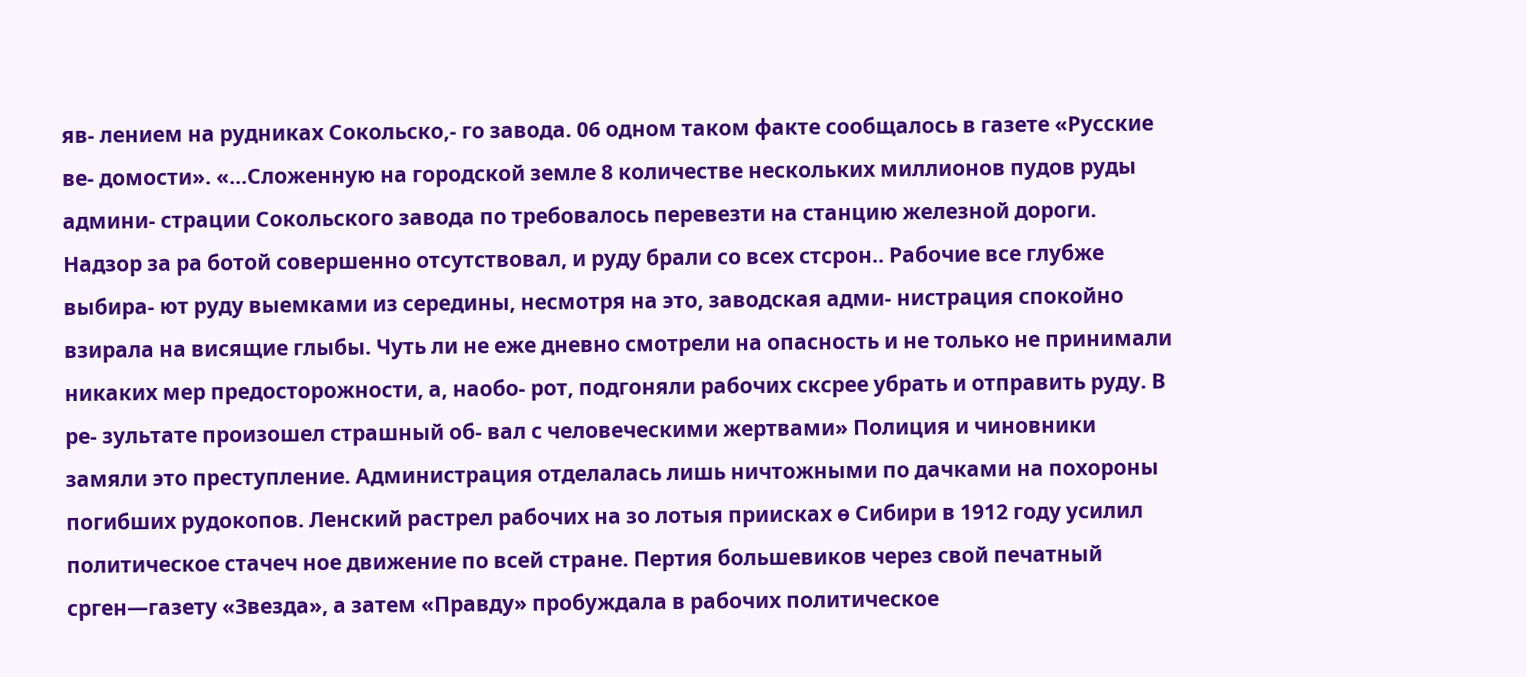яв- лением на рудниках Сокольско,- го завода. 06 одном таком факте сообщалось в газете «Русские ве- домости». «...Сложенную на городской земле 8 количестве нескольких миллионов пудов руды админи- страции Сокольского завода по требовалось перевезти на станцию железной дороги. Надзор за ра ботой совершенно отсутствовал, и руду брали со всех стсрон.. Рабочие все глубже выбира- ют руду выемками из середины, несмотря на это, заводская адми- нистрация спокойно взирала на висящие глыбы. Чуть ли не еже дневно смотрели на опасность и не только не принимали никаких мер предосторожности, а, наобо- рот, подгоняли рабочих сксрее убрать и отправить руду. В ре- зультате произошел страшный об- вал с человеческими жертвами» Полиция и чиновники замяли это преступление. Администрация отделалась лишь ничтожными по дачками на похороны погибших рудокопов. Ленский растрел рабочих на зо лотыя приисках ѳ Сибири в 1912 году усилил политическое стачеч ное движение по всей стране. Пертия большевиков через свой печатный срген—газету «Звезда», а затем «Правду» пробуждала в рабочих политическое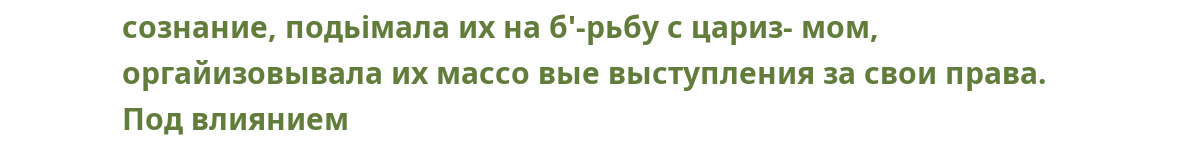сознание, подьімала их на б'-рьбу с цариз- мом, оргайизовывала их массо вые выступления за свои права. Под влиянием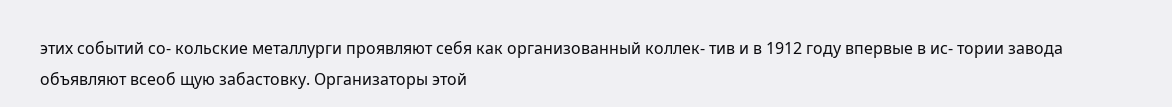этих событий со- кольские металлурги проявляют себя как организованный коллек- тив и в 1912 году впервые в ис- тории завода объявляют всеоб щую забастовку. Организаторы этой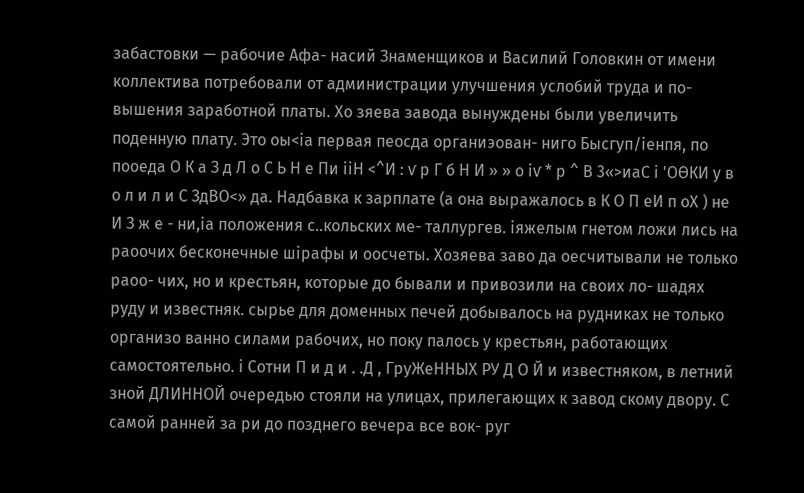забастовки — рабочие Афа- насий Знаменщиков и Василий Головкин от имени коллектива потребовали от администрации улучшения услобий труда и по- вышения заработной платы. Хо зяева завода вынуждены были увеличить поденную плату. Это оы<іа первая пеосда органиэован- ниго Бысгуп/іенпя, по пооеда О К а З д Л о С Ь Н е Пи ііН <^И : ѵ р Г б Н И » » о іѵ * р ^ В 3«>иаС і 'ОѲКИ у в о л и л и С ЗдВО<» да. Надбавка к зарплате (а она выражалось в К О П еИ п оХ ) не И З ж е - ни,іа положения с..кольских ме- таллургев. іяжелым гнетом ложи лись на раоочих бесконечные шірафы и оосчеты. Хозяева заво да оесчитывали не только раоо- чих, но и крестьян, которые до бывали и привозили на своих ло- шадях руду и известняк. сырье для доменных печей добывалось на рудниках не только организо ванно силами рабочих, но поку палось у крестьян, работающих самостоятельно. і Сотни П и д и . .Д , ГруЖеННЫХ РУ Д О Й и известняком, в летний зной ДЛИННОЙ очередью стояли на улицах, прилегающих к завод скому двору. С самой ранней за ри до позднего вечера все вок- руг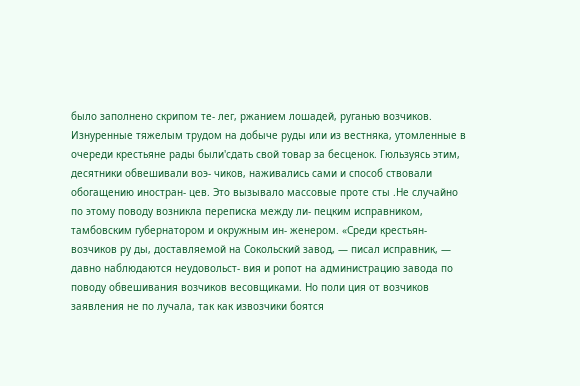было заполнено скрипом те- лег, ржанием лошадей, руганью возчиков. Изнуренные тяжелым трудом на добыче руды или из вестняка, утомленные в очереди крестьяне рады были'сдать свой товар за бесценок. Гюльзуясь этим, десятники обвешивали воэ- чиков, наживались сами и способ ствовали обогащению иностран- цев. Это вызывало массовые проте сты .Не случайно по этому поводу возникла переписка между ли- пецким исправником, тамбовским губернатором и окружным ин- женером. «Среди крестьян-возчиков ру ды, доставляемой на Сокольский завод, — писал исправник, — давно наблюдаются неудовольст- вия и ропот на администрацию завода по поводу обвешивания возчиков весовщиками. Но поли ция от возчиков заявления не по лучала, так как извозчики боятся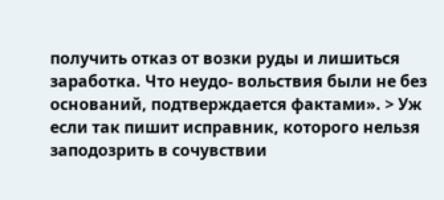получить отказ от возки руды и лишиться заработка. Что неудо- вольствия были не без оснований, подтверждается фактами». > Уж если так пишит исправник, которого нельзя заподозрить в сочувствии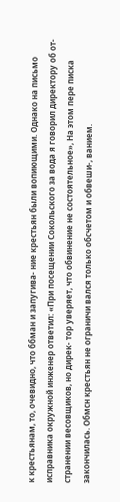к крестьянам, то, очевидно, что ббман и запугива- ние крестьян были вопиющими. Однако на письмо исправника окружной инженер ответил: «При посещении Сокольского за вода я говорил директору об от- странении весовщиков, но дирек- тор уверяет, что обвинение не состоятельное», На этом пере писка закончилась. Обмсн крестьян не ограничи вался только обсчетом и обвеши-, ванием.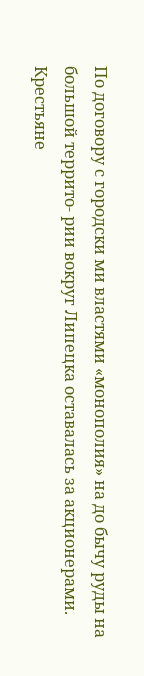По договору с городски ми властями «монополия» на до бычу руды на большой террито- рии вокруг Липецка оставалась за акционерами. Крестьяне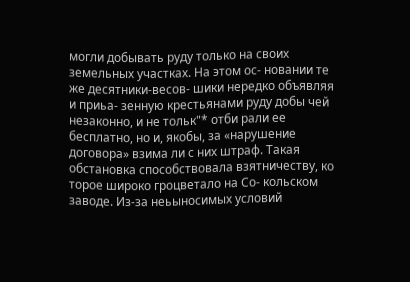могли добывать руду только на своих земельных участках. На этом ос- новании те же десятники-весов- шики нередко объявляя и приьа- зенную крестьянами руду добы чей незаконно, и не тольк"* отби рали ее бесплатно, но и, якобы, за «нарушение договора» взима ли с них штраф. Такая обстановка способствовала взятничеству, ко торое широко гроцветало на Со- кольском заводе. Из-за неьыносимых условий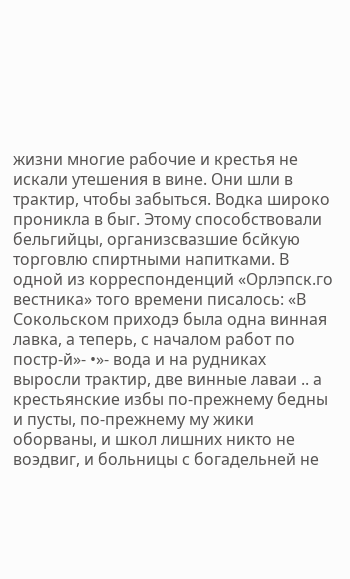жизни многие рабочие и крестья не искали утешения в вине. Они шли в трактир, чтобы забыться. Водка широко проникла в быг. Этому способствовали бельгийцы, организсвазшие бсйкую торговлю спиртными напитками. В одной из корреспонденций «Орлэпск.го вестника» того времени писалось: «В Сокольском приходэ была одна винная лавка, а теперь, с началом работ по постр-й»- •»- вода и на рудниках выросли трактир, две винные лаваи .. а крестьянские избы по-прежнему бедны и пусты, по-прежнему му жики оборваны, и школ лишних никто не воэдвиг, и больницы с богадельней не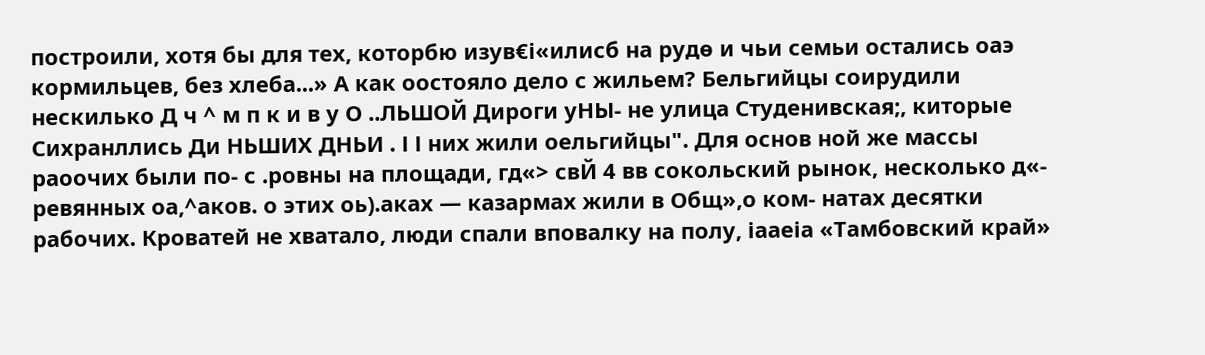построили, хотя бы для тех, которбю изув€і«илисб на рудѳ и чьи семьи остались оаэ кормильцев, без хлеба...» А как оостояло дело с жильем? Бельгийцы соирудили нескилько Д ч ^ м п к и в у О ..ЛЬШОЙ Дироги уНЫ- не улица Студенивская;, киторые Сихранллись Ди НЬШИХ ДНЬИ . І І них жили оельгийцы". Для основ ной же массы раоочих были по- с .ровны на площади, гд«> свЙ 4 вв сокольский рынок, несколько д«- ревянных оа,^аков. о этих оь).аках — казармах жили в Общ»,о ком- натах десятки рабочих. Кроватей не хватало, люди спали вповалку на полу, іааеіа «Тамбовский край»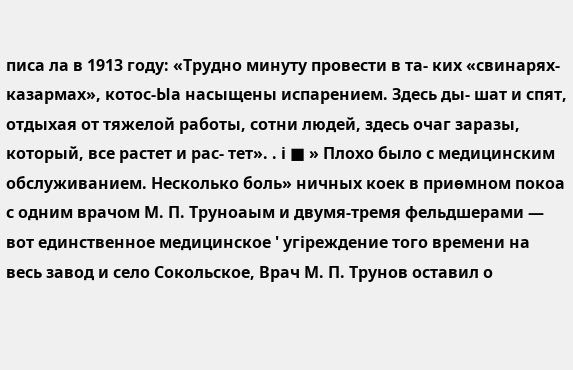писа ла в 1913 году: «Трудно минуту провести в та- ких «свинарях-казармах», котос-Ыа насыщены испарением. Здесь ды- шат и спят, отдыхая от тяжелой работы, сотни людей, здесь очаг заразы, который, все растет и рас- тет». . і ■ » Плохо было с медицинским обслуживанием. Несколько боль» ничных коек в приѳмном покоа с одним врачом М. П. Труноаым и двумя-тремя фельдшерами — вот единственное медицинское ' угіреждение того времени на весь завод и село Сокольское, Врач М. П. Трунов оставил о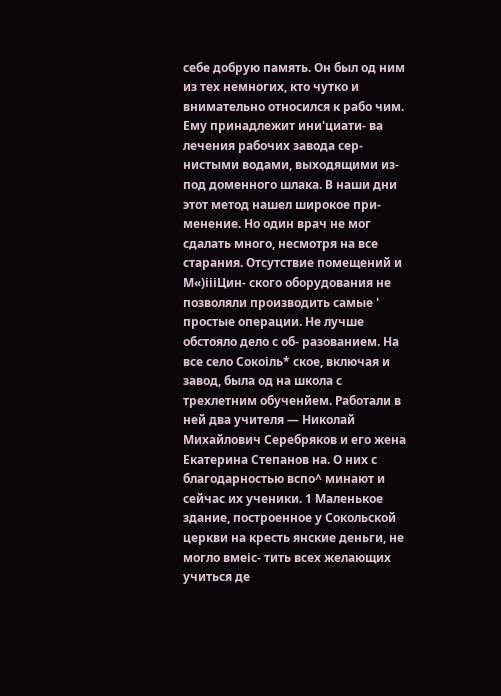себе добрую память. Он был од ним из тех немногих, кто чутко и внимательно относился к рабо чим. Ему принадлежит ини'циати- ва лечения рабочих завода сер- нистыми водами, выходящими из- под доменного шлака. В наши дни этот метод нашел широкое при- менение. Но один врач не мог сдалать много, несмотря на все старания. Отсутствие помещений и М«)іііЦин- ского оборудования не позволяли производить самые ' простые операции. Не лучше обстояло дело с об- разованием. На все село Сокоіль* ское, включая и завод, была од на школа с трехлетним обученйем. Работали в ней два учителя — Николай Михайлович Серебряков и его жена Екатерина Степанов на. О них с благодарностью вспо^ минают и сейчас их ученики. 1 Маленькое здание, построенное у Сокольской церкви на кресть янские деньги, не могло вмеіс- тить всех желающих учиться де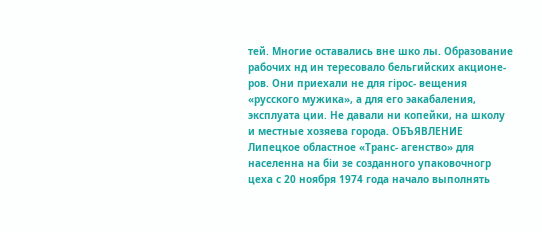тей. Многие оставались вне шко лы. Образование рабочих нд ин тересовало бельгийских акционе- ров. Они приехали не для гірос- вещения «русского мужика», а для его эакабаления, эксплуата ции. Не давали ни копейки, на школу и местные хозяева города. ОБЪЯВЛЕНИЕ Липецкое областное «Транс- агенство» для населенна на біи зе созданного упаковочногр цеха с 20 ноября 1974 года начало выполнять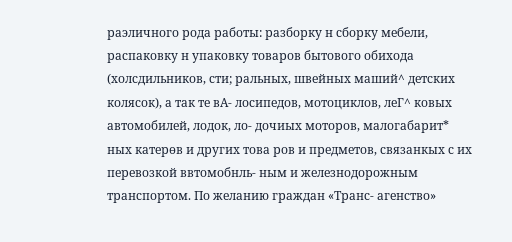раэличного рода работы: разборку н сборку мебели, распаковку н упаковку товаров бытового обихода (холсдильников, сти; ральных, швейных маший^ детских колясок), а так те вА- лосипедов, мотоциклов, леГ^ ковых автомобилей, лодок, ло- дочиых моторов, малогабарит* ных катерѳв и других това ров и предметов, связанкых с их перевозкой ввтомобнль- ным и железнодорожным транспортом. По желанию граждан «Транс- агенство»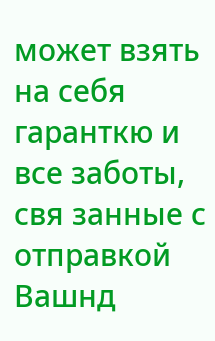может взять на себя гаранткю и все заботы, свя занные с отправкой Вашнд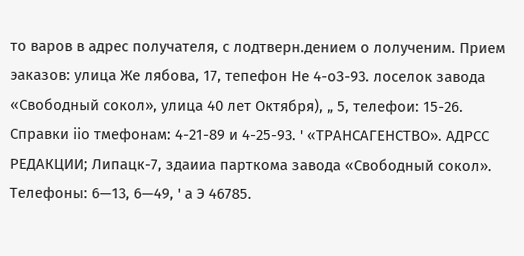то варов в адрес получателя, с лодтверн.дением о лолученим. Прием эаказов: улица Же лябова, 17, тепефон Не 4-оЗ-93. лоселок завода «Свободный сокол», улица 40 лет Октября), „ 5, телефои: 15-26. Справки ііо тмефонам: 4-21-89 и 4-25-93. ' «ТРАНСАГЕНСТВО». АДРСС РЕДАКЦИИ; Липацк-7, здаииа парткома завода «Свободный сокол». Телефоны: 6—13, 6—49, ' а Э 46785.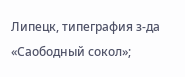Липецк, типеграфия з-да «Саободный сокол»;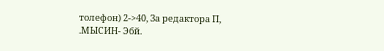толефон) 2->40, За редактора П, .МЫСИН- Эбй.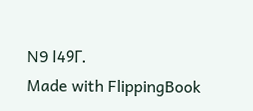N9 І49Г.
Made with FlippingBook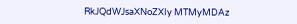RkJQdWJsaXNoZXIy MTMyMDAz